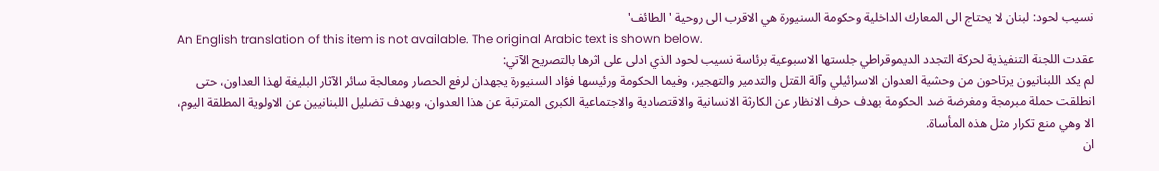نسيب لحود: لبنان لا يحتاج الى المعارك الداخلية وحكومة السنيورة هي الاقرب الى روحية 'الطائف'
An English translation of this item is not available. The original Arabic text is shown below.
عقدت اللجنة التنفيذية لحركة التجدد الديموقراطي جلستها الاسبوعية برئاسة نسيب لحود الذي ادلى على اثرها بالتصريح الآتي:
لم يكد اللبنانيون يرتاحون من وحشية العدوان الاسرائيلي وآلة القتل والتدمير والتهجير، وفيما الحكومة ورئيسها فؤاد السنيورة يجهدان لرفع الحصار ومعالجة سائر الآثار البليغة لهذا العداون، حتى انطلقت حملة مبرمجة ومغرضة ضد الحكومة بهدف حرف الانظار عن الكارثة الانسانية والاقتصادية والاجتماعية الكبرى المترتبة عن هذا العدوان، وبهدف تضليل اللبنانيين عن الاولوية المطلقة اليوم، الا وهي منع تكرار مثل هذه المأساة.
ان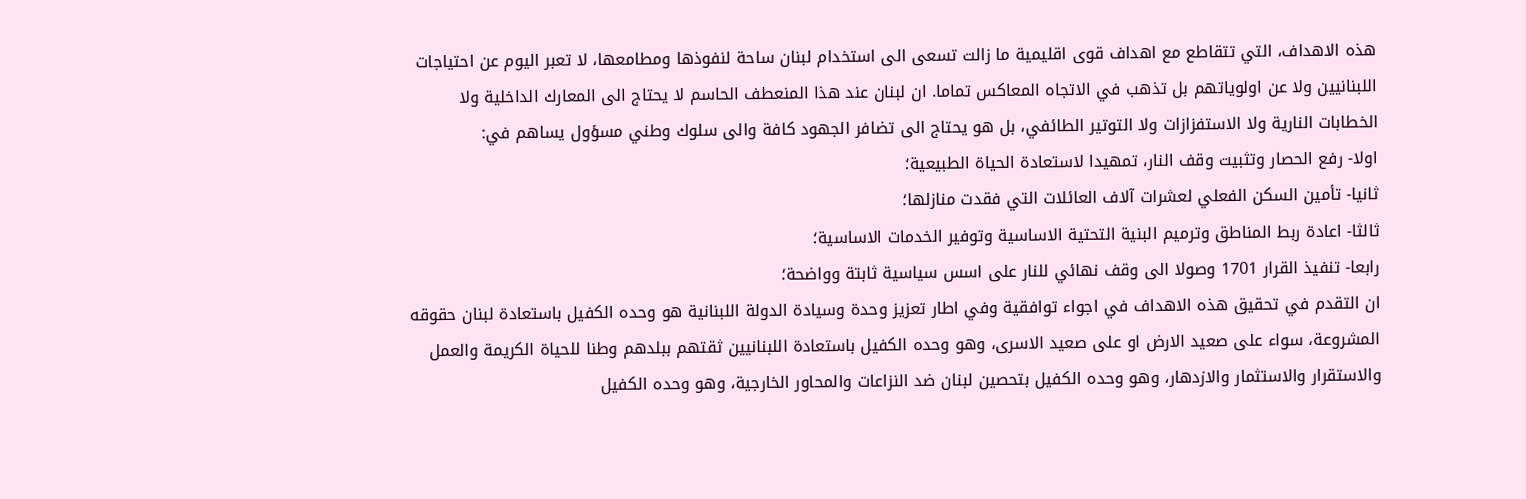هذه الاهداف، التي تتقاطع مع اهداف قوى اقليمية ما زالت تسعى الى استخدام لبنان ساحة لنفوذها ومطامعها، لا تعبر اليوم عن احتياجات اللبنانيين ولا عن اولوياتهم بل تذهب في الاتجاه المعاكس تماما. ان لبنان عند هذا المنعطف الحاسم لا يحتاج الى المعارك الداخلية ولا الخطابات النارية ولا الاستفزازات ولا التوتير الطائفي، بل هو يحتاج الى تضافر الجهود كافة والى سلوك وطني مسؤول يساهم في:
اولا- رفع الحصار وتثبيت وقف النار، تمهيدا لاستعادة الحياة الطبيعية؛
ثانيا- تأمين السكن الفعلي لعشرات آلاف العائلات التي فقدت منازلها؛
ثالثا- اعادة ربط المناطق وترميم البنية التحتية الاساسية وتوفير الخدمات الاساسية؛
رابعا- تنفيذ القرار 1701 وصولا الى وقف نهائي للنار على اسس سياسية ثابتة وواضحة؛
ان التقدم في تحقيق هذه الاهداف في اجواء توافقية وفي اطار تعزيز وحدة وسيادة الدولة اللبنانية هو وحده الكفيل باستعادة لبنان حقوقه المشروعة، سواء على صعيد الارض او على صعيد الاسرى، وهو وحده الكفيل باستعادة اللبنانيين ثقتهم ببلدهم وطنا للحياة الكريمة والعمل والاستقرار والاستثمار والازدهار، وهو وحده الكفيل بتحصين لبنان ضد النزاعات والمحاور الخارجية، وهو وحده الكفيل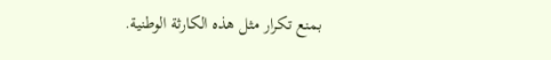بمنع تكرار مثل هذه الكارثة الوطنية.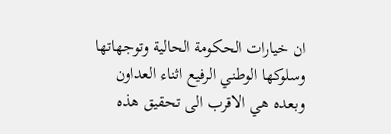ان خيارات الحكومة الحالية وتوجهاتها وسلوكها الوطني الرفيع اثناء العداون وبعده هي الاقرب الى تحقيق هذه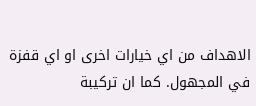الاهداف من اي خيارات اخرى او اي قفزة في المجهول. كما ان تركيبة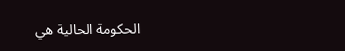الحكومة الحالية هي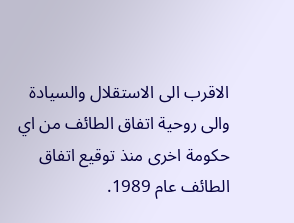الاقرب الى الاستقلال والسيادة والى روحية اتفاق الطائف من اي حكومة اخرى منذ توقيع اتفاق الطائف عام 1989.